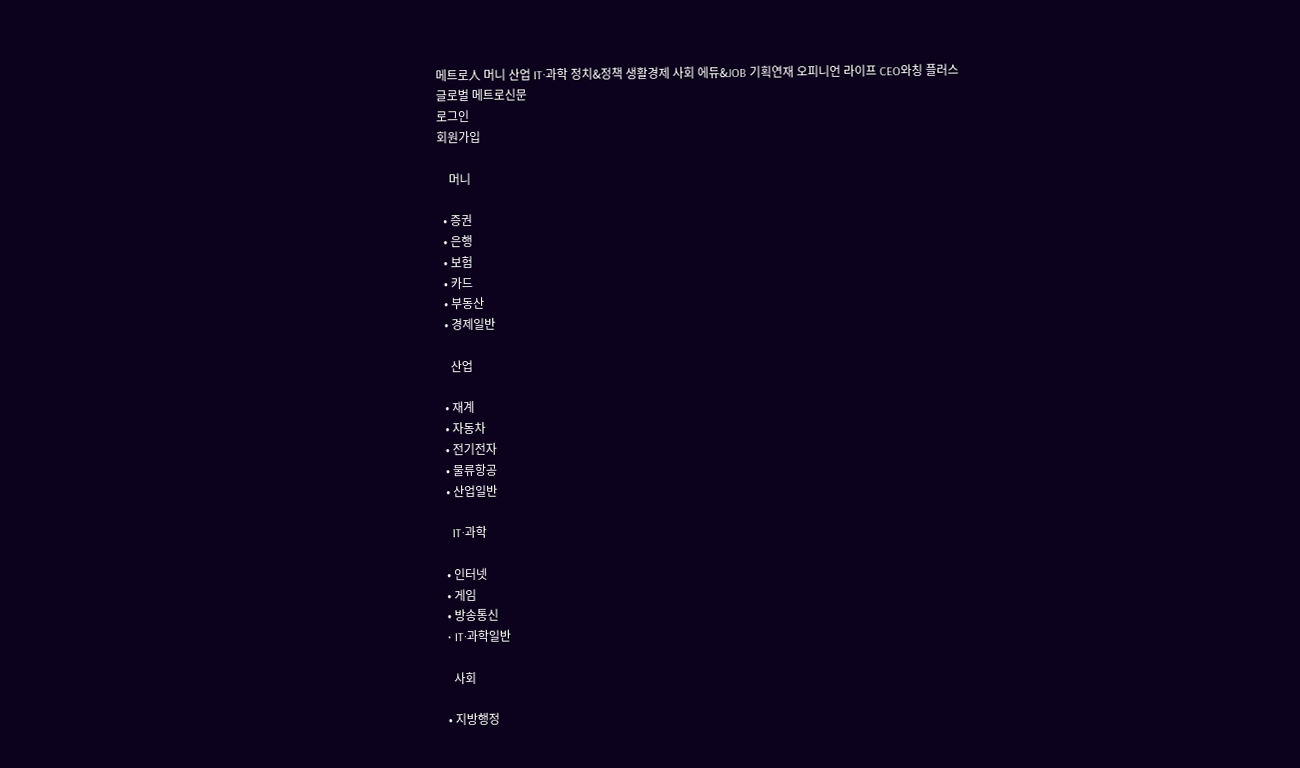메트로人 머니 산업 IT·과학 정치&정책 생활경제 사회 에듀&JOB 기획연재 오피니언 라이프 CEO와칭 플러스
글로벌 메트로신문
로그인
회원가입

    머니

  • 증권
  • 은행
  • 보험
  • 카드
  • 부동산
  • 경제일반

    산업

  • 재계
  • 자동차
  • 전기전자
  • 물류항공
  • 산업일반

    IT·과학

  • 인터넷
  • 게임
  • 방송통신
  • IT·과학일반

    사회

  • 지방행정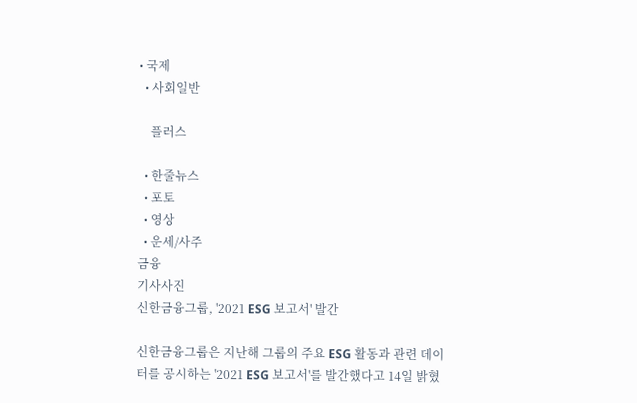• 국제
  • 사회일반

    플러스

  • 한줄뉴스
  • 포토
  • 영상
  • 운세/사주
금융
기사사진
신한금융그룹, '2021 ESG 보고서' 발간

신한금융그룹은 지난해 그룹의 주요 ESG 활동과 관련 데이터를 공시하는 '2021 ESG 보고서'를 발간했다고 14일 밝혔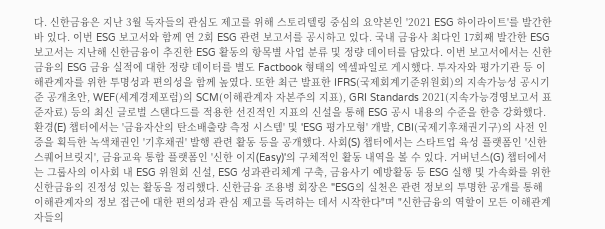다. 신한금융은 지난 3월 독자들의 관심도 제고를 위해 스토리텔링 중심의 요약본인 '2021 ESG 하이라이트'를 발간한 바 있다. 이번 ESG 보고서와 함께 연 2회 ESG 관련 보고서를 공시하고 있다. 국내 금융사 최다인 17회째 발간한 ESG 보고서는 지난해 신한금융이 추진한 ESG 활동의 항목별 사업 분류 및 정량 데이터를 담았다. 이번 보고서에서는 신한금융의 ESG 금융 실적에 대한 정량 데이터를 별도 Factbook 형태의 엑셀파일로 게시했다. 투자자와 평가기관 등 이해관계자를 위한 투명성과 편의성을 함께 높였다. 또한 최근 발표한 IFRS(국제회계기준위원회)의 지속가능성 공시기준 공개초안, WEF(세계경제포럼)의 SCM(이해관계자 자본주의 지표), GRI Standards 2021(지속가능경영보고서 표준자료) 등의 최신 글로벌 스탠다드를 적용한 선진적인 지표의 신설을 통해 ESG 공시 내용의 수준을 한층 강화했다. 환경(E) 챕터에서는 '금융자산의 탄소배출량 측정 시스템' 및 'ESG 평가모형' 개발, CBI(국제기후채권기구)의 사전 인증을 획득한 녹색채권인 '기후채권' 발행 관련 활동 등을 공개했다. 사회(S) 챕터에서는 스타트업 육성 플랫폼인 '신한 스퀘어브릿지', 금융교육 통합 플랫폼인 '신한 이지(Easy)'의 구체적인 활동 내역을 볼 수 있다. 거버넌스(G) 챕터에서는 그룹사의 이사회 내 ESG 위원회 신설, ESG 성과관리체계 구축, 금융사기 예방활동 등 ESG 실행 및 가속화를 위한 신한금융의 진정성 있는 활동을 정리했다. 신한금융 조용병 회장은 "ESG의 실천은 관련 정보의 투명한 공개를 통해 이해관계자의 정보 접근에 대한 편의성과 관심 제고를 독려하는 데서 시작한다"며 "신한금융의 역할이 모든 이해관계자들의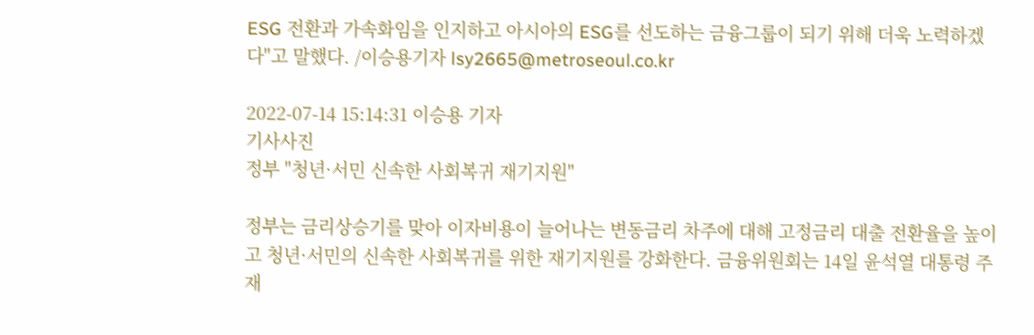ESG 전환과 가속화임을 인지하고 아시아의 ESG를 선도하는 금융그룹이 되기 위해 더욱 노력하겠다"고 말했다. /이승용기자 lsy2665@metroseoul.co.kr

2022-07-14 15:14:31 이승용 기자
기사사진
정부 "청년·서민 신속한 사회복귀 재기지원"

정부는 금리상승기를 맞아 이자비용이 늘어나는 변동금리 차주에 대해 고정금리 대출 전환율을 높이고 청년·서민의 신속한 사회복귀를 위한 재기지원를 강화한다. 금융위원회는 14일 윤석열 대통령 주재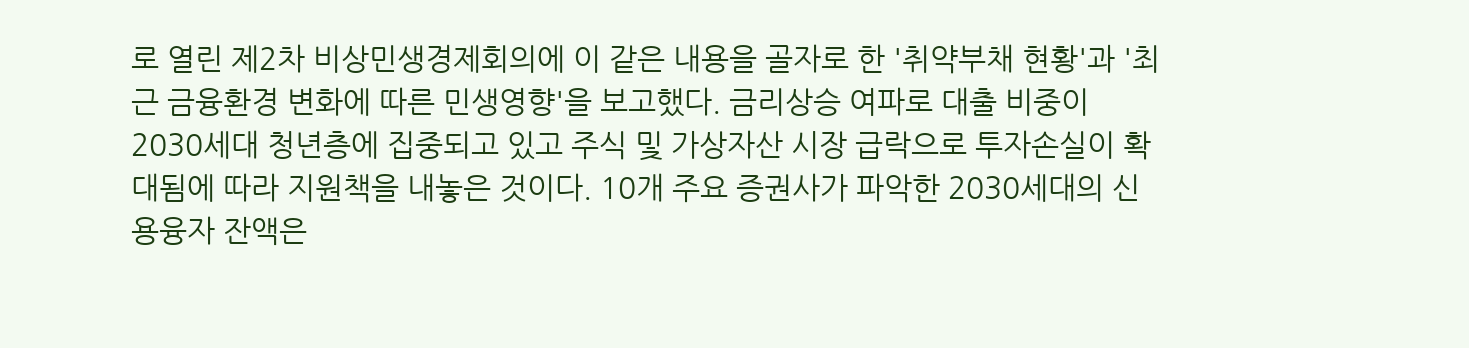로 열린 제2차 비상민생경제회의에 이 같은 내용을 골자로 한 '취약부채 현황'과 '최근 금융환경 변화에 따른 민생영향'을 보고했다. 금리상승 여파로 대출 비중이 2030세대 청년층에 집중되고 있고 주식 및 가상자산 시장 급락으로 투자손실이 확대됨에 따라 지원책을 내놓은 것이다. 10개 주요 증권사가 파악한 2030세대의 신용융자 잔액은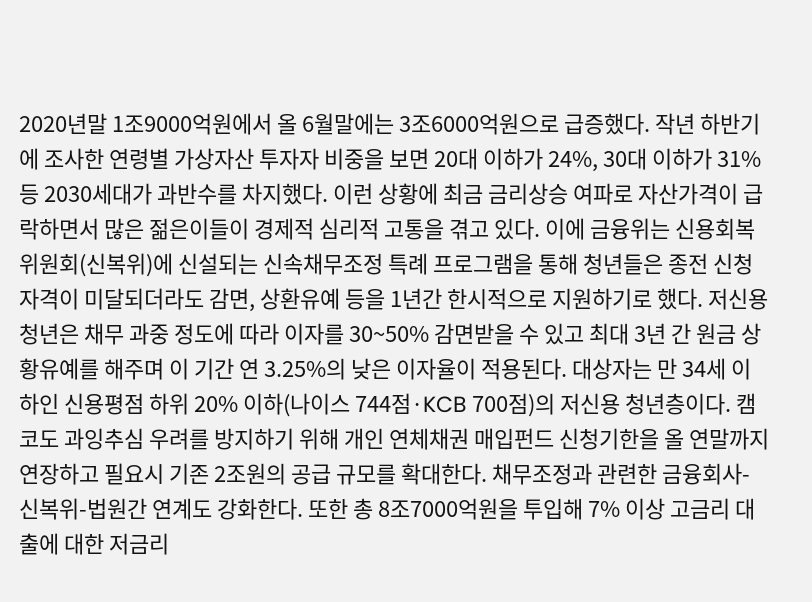2020년말 1조9000억원에서 올 6월말에는 3조6000억원으로 급증했다. 작년 하반기에 조사한 연령별 가상자산 투자자 비중을 보면 20대 이하가 24%, 30대 이하가 31% 등 2030세대가 과반수를 차지했다. 이런 상황에 최금 금리상승 여파로 자산가격이 급락하면서 많은 젊은이들이 경제적 심리적 고통을 겪고 있다. 이에 금융위는 신용회복위원회(신복위)에 신설되는 신속채무조정 특례 프로그램을 통해 청년들은 종전 신청자격이 미달되더라도 감면, 상환유예 등을 1년간 한시적으로 지원하기로 했다. 저신용 청년은 채무 과중 정도에 따라 이자를 30~50% 감면받을 수 있고 최대 3년 간 원금 상황유예를 해주며 이 기간 연 3.25%의 낮은 이자율이 적용된다. 대상자는 만 34세 이하인 신용평점 하위 20% 이하(나이스 744점·KCB 700점)의 저신용 청년층이다. 캠코도 과잉추심 우려를 방지하기 위해 개인 연체채권 매입펀드 신청기한을 올 연말까지 연장하고 필요시 기존 2조원의 공급 규모를 확대한다. 채무조정과 관련한 금융회사-신복위-법원간 연계도 강화한다. 또한 총 8조7000억원을 투입해 7% 이상 고금리 대출에 대한 저금리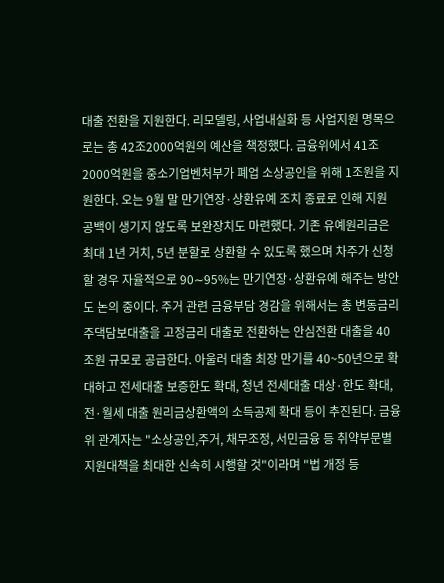대출 전환을 지원한다. 리모델링, 사업내실화 등 사업지원 명목으로는 총 42조2000억원의 예산을 책정했다. 금융위에서 41조2000억원을 중소기업벤처부가 폐업 소상공인을 위해 1조원을 지원한다. 오는 9월 말 만기연장·상환유예 조치 종료로 인해 지원 공백이 생기지 않도록 보완장치도 마련했다. 기존 유예원리금은 최대 1년 거치, 5년 분할로 상환할 수 있도록 했으며 차주가 신청할 경우 자율적으로 90∼95%는 만기연장·상환유예 해주는 방안도 논의 중이다. 주거 관련 금융부담 경감을 위해서는 총 변동금리 주댁담보대출을 고정금리 대출로 전환하는 안심전환 대출을 40조원 규모로 공급한다. 아울러 대출 최장 만기를 40~50년으로 확대하고 전세대출 보증한도 확대, 청년 전세대출 대상·한도 확대, 전·월세 대출 원리금상환액의 소득공제 확대 등이 추진된다. 금융위 관계자는 "소상공인,주거, 채무조정, 서민금융 등 취약부문별 지원대책을 최대한 신속히 시행할 것"이라며 "법 개정 등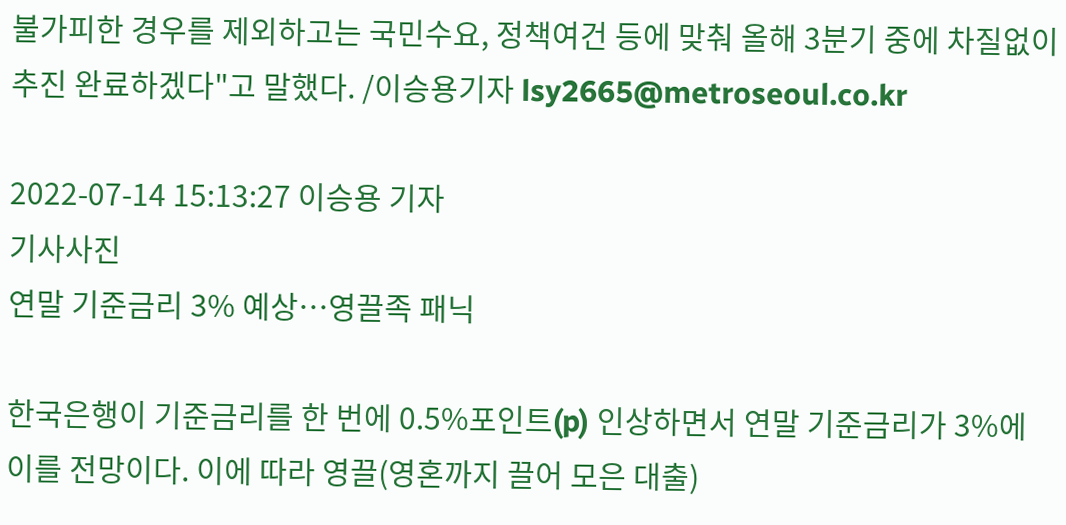불가피한 경우를 제외하고는 국민수요, 정책여건 등에 맞춰 올해 3분기 중에 차질없이 추진 완료하겠다"고 말했다. /이승용기자 lsy2665@metroseoul.co.kr

2022-07-14 15:13:27 이승용 기자
기사사진
연말 기준금리 3% 예상…영끌족 패닉

한국은행이 기준금리를 한 번에 0.5%포인트(p) 인상하면서 연말 기준금리가 3%에 이를 전망이다. 이에 따라 영끌(영혼까지 끌어 모은 대출)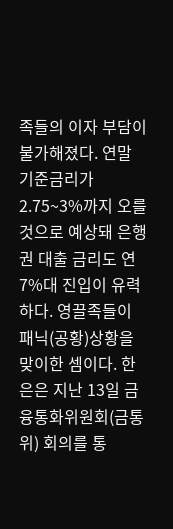족들의 이자 부담이 불가해졌다. 연말 기준금리가 2.75~3%까지 오를 것으로 예상돼 은행권 대출 금리도 연 7%대 진입이 유력하다. 영끌족들이 패닉(공황)상황을 맞이한 셈이다. 한은은 지난 13일 금융통화위원회(금통위) 회의를 통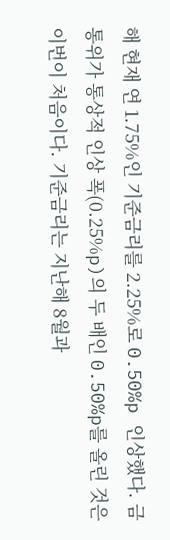해 현재 연 1.75%인 기준금리를 2.25%로 0.50%p 인상했다. 금통위가 통상적 인상 폭(0.25%p)의 두 배인 0.50%p를 올린 것은 이번이 처음이다. 기준금리는 지난해 8월과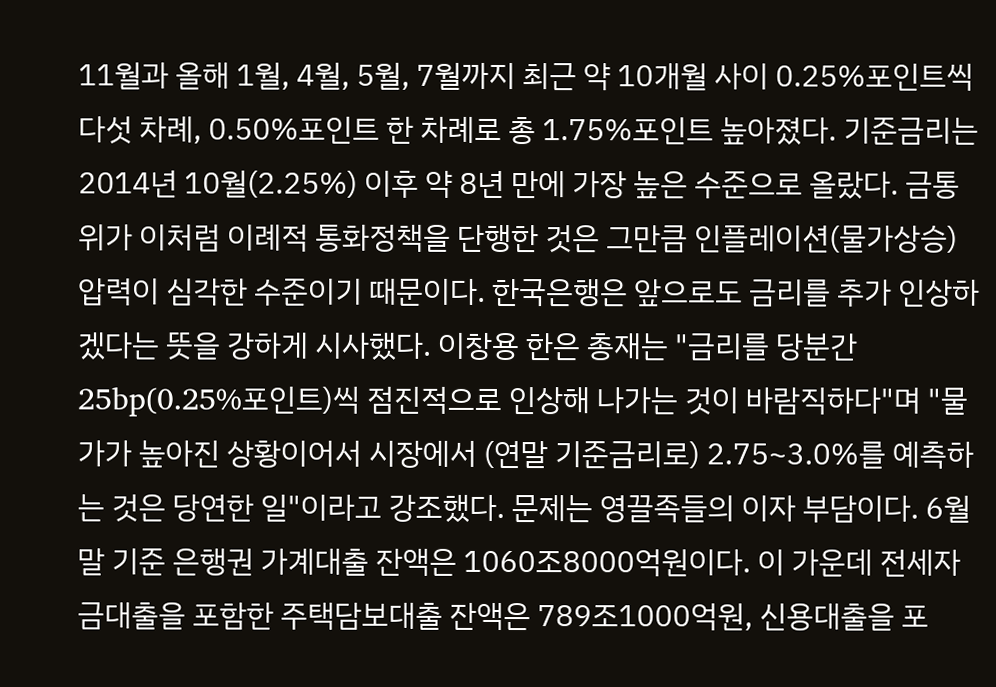11월과 올해 1월, 4월, 5월, 7월까지 최근 약 10개월 사이 0.25%포인트씩 다섯 차례, 0.50%포인트 한 차례로 총 1.75%포인트 높아졌다. 기준금리는 2014년 10월(2.25%) 이후 약 8년 만에 가장 높은 수준으로 올랐다. 금통위가 이처럼 이례적 통화정책을 단행한 것은 그만큼 인플레이션(물가상승) 압력이 심각한 수준이기 때문이다. 한국은행은 앞으로도 금리를 추가 인상하겠다는 뜻을 강하게 시사했다. 이창용 한은 총재는 "금리를 당분간 25bp(0.25%포인트)씩 점진적으로 인상해 나가는 것이 바람직하다"며 "물가가 높아진 상황이어서 시장에서 (연말 기준금리로) 2.75~3.0%를 예측하는 것은 당연한 일"이라고 강조했다. 문제는 영끌족들의 이자 부담이다. 6월 말 기준 은행권 가계대출 잔액은 1060조8000억원이다. 이 가운데 전세자금대출을 포함한 주택담보대출 잔액은 789조1000억원, 신용대출을 포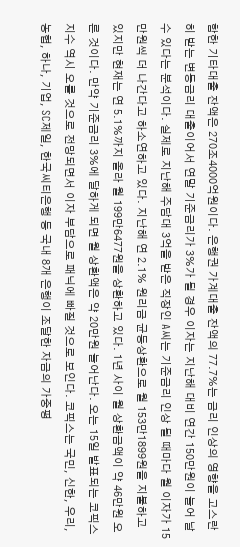함한 기타대출 잔액은 270조4000억원이다. 은행권 가계대출 잔액의 77.7%는 금리 인상의 영향을 고스란히 받는 변동금리 대출이어서 연말 기준금리가 3%가 될 경우 이자는 지난해 대비 연간 150만원이 늘어 날 수 있다는 분석이다. 실제로 지난해 주담대 3억을 받은 직장인 A씨는 기준금리 인상 될 때마다 월 이자가 15만원씩 더 나간다고 하소연하고 있다. 지난해 연 2.1% 원리금 균등상환으로 월 153만1899원을 지불하고 있지만 현재는 연 5.1%까지 올라 월 199만6477원을 상환하고 있다. 1년 사이 월 상환금액이 약 46만원 오른 것이다. 만약 기준금리 3%에 달하게 되면 월 상환액은 약 20만원 늘어난다. 오는 15일 발표되는 코픽스 지수 역시 오를 것으로 전망되면서 이자 부담으로 패닉에 빠질 것으로 보인다. 코픽스는 국민, 신한, 우리, 농협, 하나, 기업, SC제일, 한국씨티은행 등 국내 8개 은행이 조달한 자금의 가중평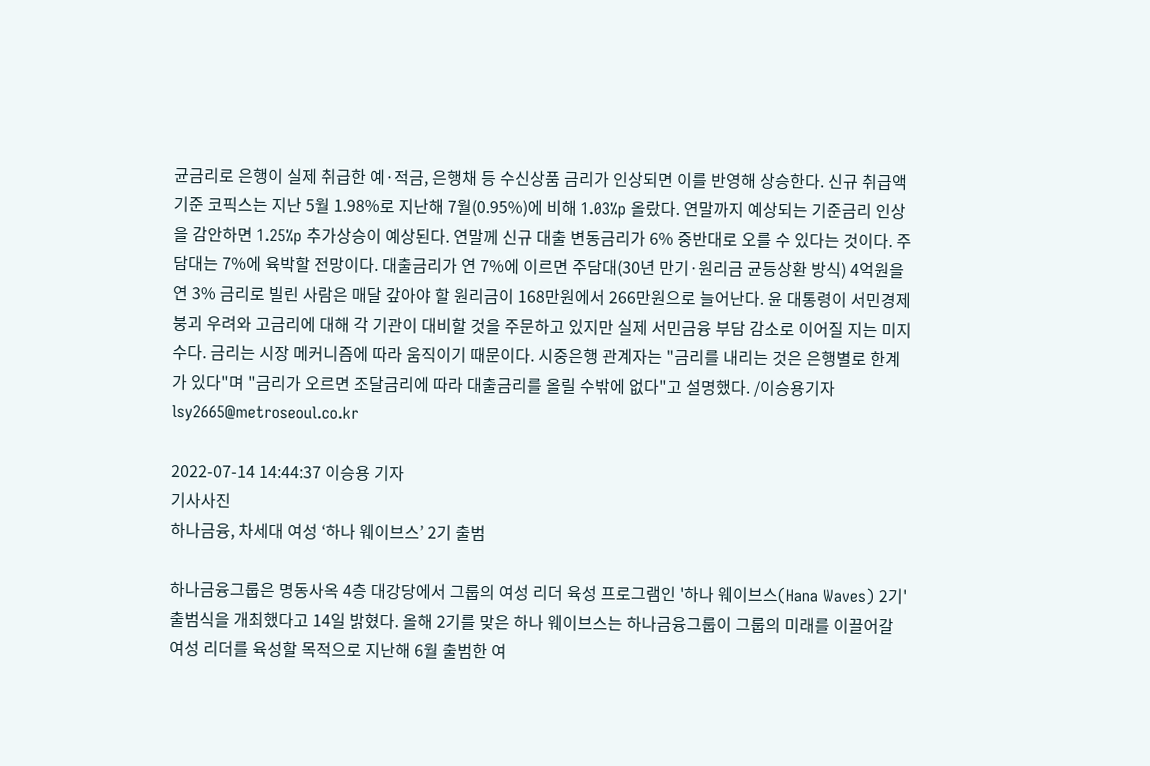균금리로 은행이 실제 취급한 예·적금, 은행채 등 수신상품 금리가 인상되면 이를 반영해 상승한다. 신규 취급액 기준 코픽스는 지난 5월 1.98%로 지난해 7월(0.95%)에 비해 1.03%p 올랐다. 연말까지 예상되는 기준금리 인상을 감안하면 1.25%p 추가상승이 예상된다. 연말께 신규 대출 변동금리가 6% 중반대로 오를 수 있다는 것이다. 주담대는 7%에 육박할 전망이다. 대출금리가 연 7%에 이르면 주담대(30년 만기·원리금 균등상환 방식) 4억원을 연 3% 금리로 빌린 사람은 매달 갚아야 할 원리금이 168만원에서 266만원으로 늘어난다. 윤 대통령이 서민경제 붕괴 우려와 고금리에 대해 각 기관이 대비할 것을 주문하고 있지만 실제 서민금융 부담 감소로 이어질 지는 미지수다. 금리는 시장 메커니즘에 따라 움직이기 때문이다. 시중은행 관계자는 "금리를 내리는 것은 은행별로 한계가 있다"며 "금리가 오르면 조달금리에 따라 대출금리를 올릴 수밖에 없다"고 설명했다. /이승용기자 lsy2665@metroseoul.co.kr

2022-07-14 14:44:37 이승용 기자
기사사진
하나금융, 차세대 여성 ‘하나 웨이브스’ 2기 출범

하나금융그룹은 명동사옥 4층 대강당에서 그룹의 여성 리더 육성 프로그램인 '하나 웨이브스(Hana Waves) 2기' 출범식을 개최했다고 14일 밝혔다. 올해 2기를 맞은 하나 웨이브스는 하나금융그룹이 그룹의 미래를 이끌어갈 여성 리더를 육성할 목적으로 지난해 6월 출범한 여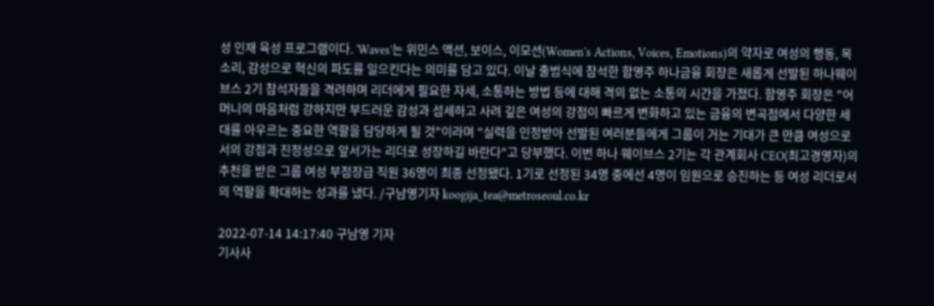성 인재 육성 프로그램이다. 'Waves'는 위민스 액션, 보이스, 이모션(Women's Actions, Voices, Emotions)의 약자로 여성의 행동, 목소리, 감성으로 혁신의 파도를 일으킨다는 의미를 담고 있다. 이날 출범식에 참석한 함영주 하나금융 회장은 새롭게 선발된 하나웨이브스 2기 참석자들을 격려하며 리더에게 필요한 자세, 소통하는 방법 등에 대해 격의 없는 소통의 시간을 가졌다. 함영주 회장은 "어머니의 마음처럼 강하지만 부드러운 감성과 섬세하고 사려 깊은 여성의 강점이 빠르게 변화하고 있는 금융의 변곡점에서 다양한 세대를 아우르는 중요한 역할을 담당하게 될 것"이라며 "실력을 인정받아 선발된 여러분들에게 그룹이 거는 기대가 큰 만큼 여성으로서의 강점과 진정성으로 앞서가는 리더로 성장하길 바란다"고 당부했다. 이번 하나 웨이브스 2기는 각 관계회사 CEO(최고경영자)의 추천을 받은 그룹 여성 부점장급 직원 36명이 최종 선정됐다. 1기로 선정된 34명 중에선 4명이 임원으로 승진하는 등 여성 리더로서의 역할을 확대하는 성과를 냈다. /구남영기자 koogija_tea@metroseoul.co.kr

2022-07-14 14:17:40 구남영 기자
기사사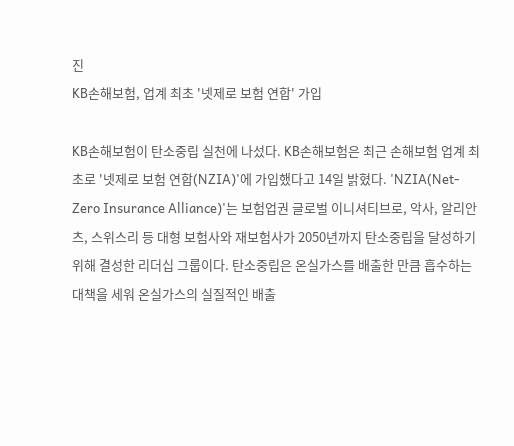진
KB손해보험, 업계 최초 '넷제로 보험 연합' 가입

KB손해보험이 탄소중립 실천에 나섰다. KB손해보험은 최근 손해보험 업계 최초로 '넷제로 보험 연합(NZIA)'에 가입했다고 14일 밝혔다. 'NZIA(Net-Zero Insurance Alliance)'는 보험업권 글로벌 이니셔티브로, 악사, 알리안츠, 스위스리 등 대형 보험사와 재보험사가 2050년까지 탄소중립을 달성하기 위해 결성한 리더십 그룹이다. 탄소중립은 온실가스를 배출한 만큼 흡수하는 대책을 세워 온실가스의 실질적인 배출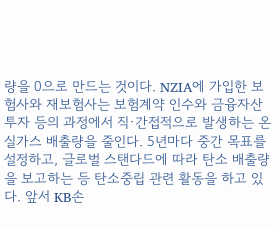량을 0으로 만드는 것이다. NZIA에 가입한 보험사와 재보험사는 보험계약 인수와 금융자산 투자 등의 과정에서 직·간접적으로 발생하는 온실가스 배출량을 줄인다. 5년마다 중간 목표를 설정하고, 글로벌 스탠다드에 따라 탄소 배출량을 보고하는 등 탄소중립 관련 활동을 하고 있다. 앞서 KB손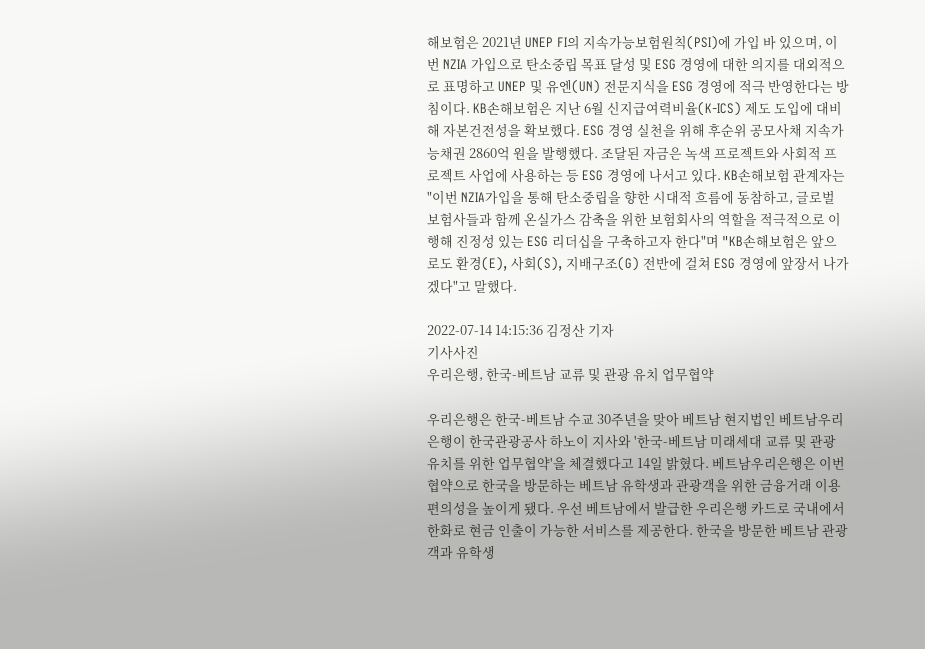해보험은 2021년 UNEP FI의 지속가능보험원칙(PSI)에 가입 바 있으며, 이번 NZIA 가입으로 탄소중립 목표 달성 및 ESG 경영에 대한 의지를 대외적으로 표명하고 UNEP 및 유엔(UN) 전문지식을 ESG 경영에 적극 반영한다는 방침이다. KB손해보험은 지난 6월 신지급여력비율(K-ICS) 제도 도입에 대비해 자본건전성을 확보했다. ESG 경영 실천을 위해 후순위 공모사채 지속가능채권 2860억 원을 발행했다. 조달된 자금은 녹색 프로젝트와 사회적 프로젝트 사업에 사용하는 등 ESG 경영에 나서고 있다. KB손해보험 관계자는 "이번 NZIA가입을 통해 탄소중립을 향한 시대적 흐름에 동참하고, 글로벌 보험사들과 함께 온실가스 감축을 위한 보험회사의 역할을 적극적으로 이행해 진정성 있는 ESG 리더십을 구축하고자 한다"며 "KB손해보험은 앞으로도 환경(E), 사회(S), 지배구조(G) 전반에 걸쳐 ESG 경영에 앞장서 나가겠다"고 말했다.

2022-07-14 14:15:36 김정산 기자
기사사진
우리은행, 한국-베트남 교류 및 관광 유치 업무협약

우리은행은 한국-베트남 수교 30주년을 맞아 베트남 현지법인 베트남우리은행이 한국관광공사 하노이 지사와 '한국-베트남 미래세대 교류 및 관광 유치를 위한 업무협약'을 체결했다고 14일 밝혔다. 베트남우리은행은 이번 협약으로 한국을 방문하는 베트남 유학생과 관광객을 위한 금융거래 이용 편의성을 높이게 됐다. 우선 베트남에서 발급한 우리은행 카드로 국내에서 한화로 현금 인출이 가능한 서비스를 제공한다. 한국을 방문한 베트남 관광객과 유학생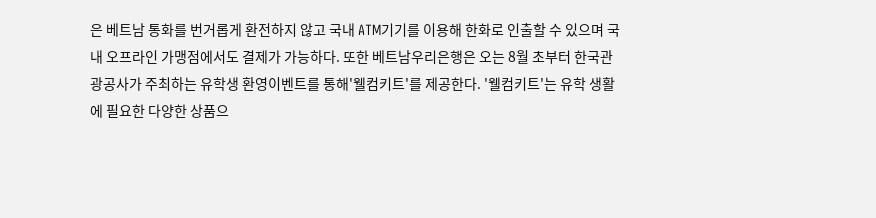은 베트남 통화를 번거롭게 환전하지 않고 국내 ATM기기를 이용해 한화로 인출할 수 있으며 국내 오프라인 가맹점에서도 결제가 가능하다. 또한 베트남우리은행은 오는 8월 초부터 한국관광공사가 주최하는 유학생 환영이벤트를 통해'웰컴키트'를 제공한다. '웰컴키트'는 유학 생활에 필요한 다양한 상품으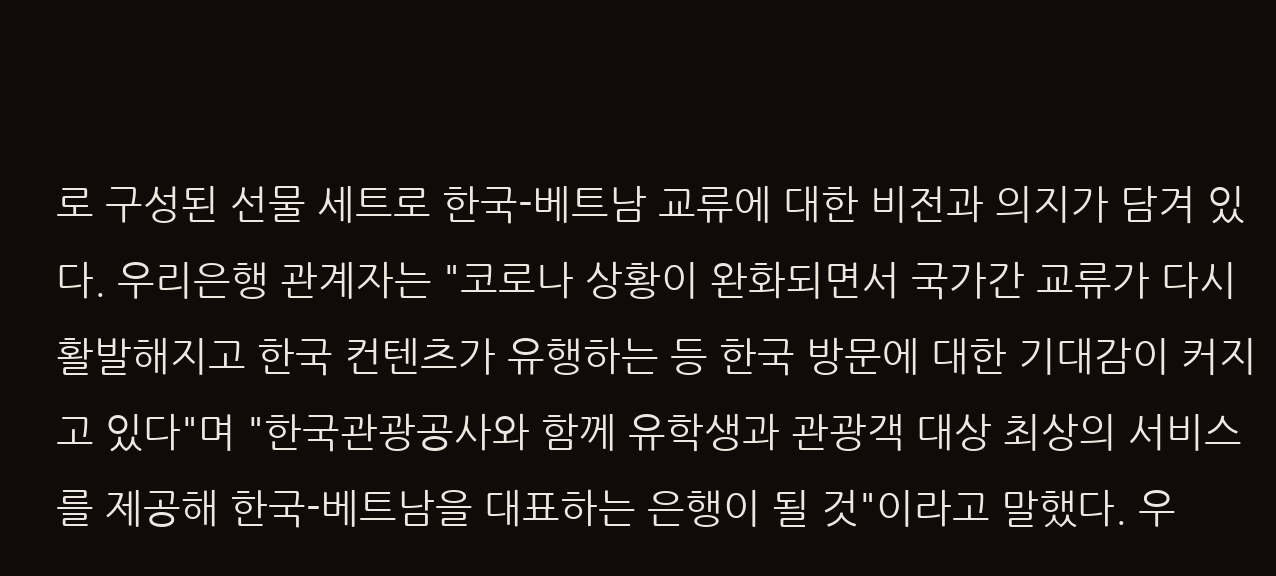로 구성된 선물 세트로 한국-베트남 교류에 대한 비전과 의지가 담겨 있다. 우리은행 관계자는 "코로나 상황이 완화되면서 국가간 교류가 다시 활발해지고 한국 컨텐츠가 유행하는 등 한국 방문에 대한 기대감이 커지고 있다"며 "한국관광공사와 함께 유학생과 관광객 대상 최상의 서비스를 제공해 한국-베트남을 대표하는 은행이 될 것"이라고 말했다. 우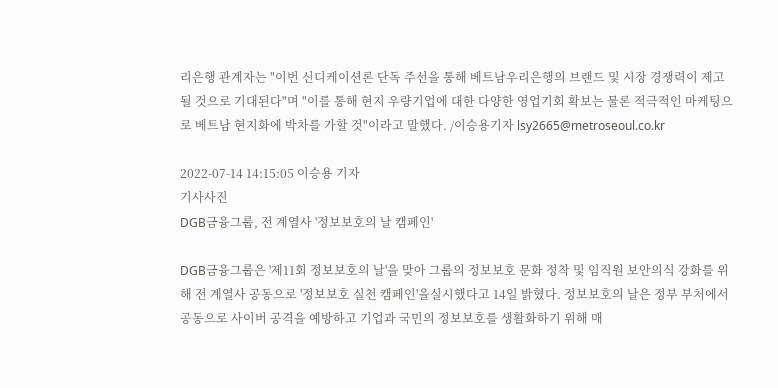리은행 관계자는 "이번 신디케이션론 단독 주선을 통해 베트남우리은행의 브랜드 및 시장 경쟁력이 제고될 것으로 기대된다"며 "이를 통해 현지 우량기업에 대한 다양한 영업기회 확보는 물론 적극적인 마케팅으로 베트남 현지화에 박차를 가할 것"이라고 말했다. /이승용기자 lsy2665@metroseoul.co.kr

2022-07-14 14:15:05 이승용 기자
기사사진
DGB금융그룹, 전 계열사 '정보보호의 날 캠페인'

DGB금융그룹은 '제11회 정보보호의 날'을 맞아 그룹의 정보보호 문화 정착 및 임직원 보안의식 강화를 위해 전 계열사 공동으로 '정보보호 실천 캠페인'을실시했다고 14일 밝혔다. 정보보호의 날은 정부 부처에서 공동으로 사이버 공격을 예방하고 기업과 국민의 정보보호를 생활화하기 위해 매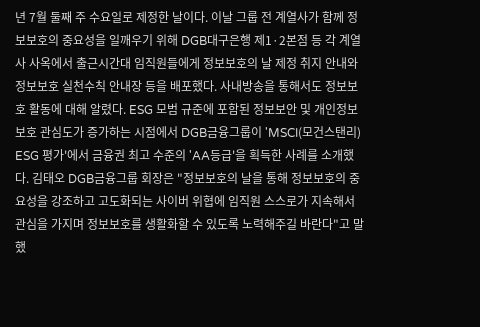년 7월 둘째 주 수요일로 제정한 날이다. 이날 그룹 전 계열사가 함께 정보보호의 중요성을 일깨우기 위해 DGB대구은행 제1·2본점 등 각 계열사 사옥에서 출근시간대 임직원들에게 정보보호의 날 제정 취지 안내와 정보보호 실천수칙 안내장 등을 배포했다. 사내방송을 통해서도 정보보호 활동에 대해 알렸다. ESG 모범 규준에 포함된 정보보안 및 개인정보보호 관심도가 증가하는 시점에서 DGB금융그룹이 'MSCI(모건스탠리) ESG 평가'에서 금융권 최고 수준의 'AA등급'을 획득한 사례를 소개했다. 김태오 DGB금융그룹 회장은 "정보보호의 날을 통해 정보보호의 중요성을 강조하고 고도화되는 사이버 위협에 임직원 스스로가 지속해서 관심을 가지며 정보보호를 생활화할 수 있도록 노력해주길 바란다"고 말했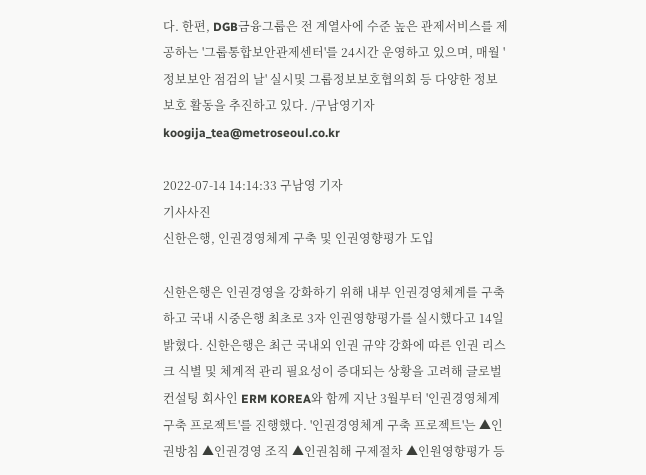다. 한편, DGB금융그룹은 전 계열사에 수준 높은 관제서비스를 제공하는 '그룹통합보안관제센터'를 24시간 운영하고 있으며, 매월 '정보보안 점검의 날' 실시및 그룹정보보호협의회 등 다양한 정보보호 활동을 추진하고 있다. /구남영기자 koogija_tea@metroseoul.co.kr

2022-07-14 14:14:33 구남영 기자
기사사진
신한은행, 인권경영체계 구축 및 인권영향평가 도입

신한은행은 인권경영을 강화하기 위해 내부 인권경영체계를 구축하고 국내 시중은행 최초로 3자 인권영향평가를 실시했다고 14일 밝혔다. 신한은행은 최근 국내외 인권 규약 강화에 따른 인권 리스크 식별 및 체계적 관리 필요성이 증대되는 상황을 고려해 글로벌 컨설팅 회사인 ERM KOREA와 함께 지난 3월부터 '인권경영체계 구축 프로젝트'를 진행했다. '인권경영체계 구축 프로젝트'는 ▲인권방침 ▲인권경영 조직 ▲인권침해 구제절차 ▲인원영향평가 등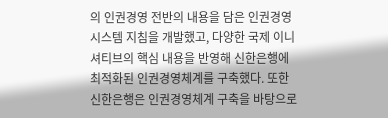의 인권경영 전반의 내용을 담은 인권경영시스템 지침을 개발했고, 다양한 국제 이니셔티브의 핵심 내용을 반영해 신한은행에 최적화된 인권경영체계를 구축했다. 또한 신한은행은 인권경영체계 구축을 바탕으로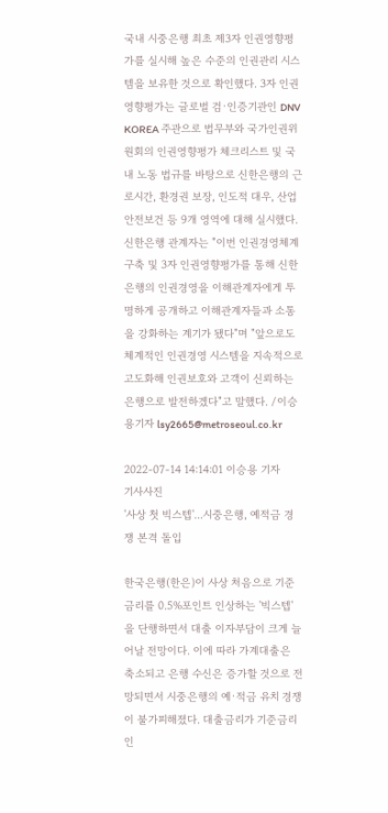국내 시중은행 최초 제3자 인권영향평가를 실시해 높은 수준의 인권관리 시스템을 보유한 것으로 확인했다. 3자 인권영향평가는 글로벌 검·인증기관인 DNV KOREA 주관으로 법무부와 국가인권위원회의 인권영향평가 체크리스트 및 국내 노동 법규를 바탕으로 신한은행의 근로시간, 환경권 보장, 인도적 대우, 산업안전보건 등 9개 영역에 대해 실시했다. 신한은행 관계자는 "이번 인권경영체계 구축 및 3자 인권영향평가를 통해 신한은행의 인권경영을 이해관계자에게 투명하게 공개하고 이해관계자들과 소통을 강화하는 계기가 됐다"며 "앞으로도 체계적인 인권경영 시스템을 지속적으로 고도화해 인권보호와 고객이 신뢰하는 은행으로 발전하겠다"고 말했다. /이승용기자 lsy2665@metroseoul.co.kr

2022-07-14 14:14:01 이승용 기자
기사사진
'사상 첫 빅스텝'...시중은행, 예적금 경쟁 본격 돌입

한국은행(한은)이 사상 처음으로 기준금리를 0.5%포인트 인상하는 '빅스텝'을 단행하면서 대출 이자부담이 크게 늘어날 전망이다. 이에 따라 가계대출은 축소되고 은행 수신은 증가할 것으로 전망되면서 시중은행의 예·적금 유치 경쟁이 불가피해졌다. 대출금리가 기준금리 인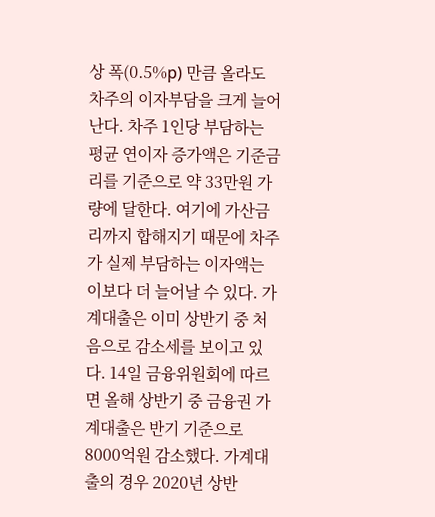상 폭(0.5%p) 만큼 올라도 차주의 이자부담을 크게 늘어난다. 차주 1인당 부담하는 평균 연이자 증가액은 기준금리를 기준으로 약 33만원 가량에 달한다. 여기에 가산금리까지 합해지기 때문에 차주가 실제 부담하는 이자액는 이보다 더 늘어날 수 있다. 가계대출은 이미 상반기 중 처음으로 감소세를 보이고 있다. 14일 금융위원회에 따르면 올해 상반기 중 금융권 가계대출은 반기 기준으로 8000억원 감소했다. 가계대출의 경우 2020년 상반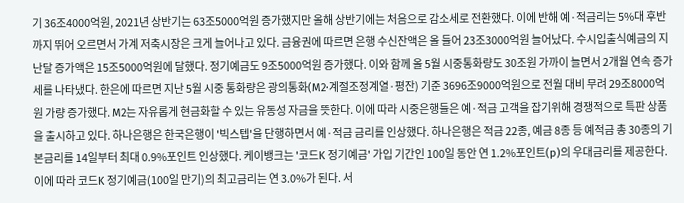기 36조4000억원, 2021년 상반기는 63조5000억원 증가했지만 올해 상반기에는 처음으로 감소세로 전환했다. 이에 반해 예·적금리는 5%대 후반까지 뛰어 오르면서 가계 저축시장은 크게 늘어나고 있다. 금융권에 따르면 은행 수신잔액은 올 들어 23조3000억원 늘어났다. 수시입출식예금의 지난달 증가액은 15조5000억원에 달했다. 정기예금도 9조5000억원 증가했다. 이와 함께 올 5월 시중통화량도 30조원 가까이 늘면서 2개월 연속 증가세를 나타냈다. 한은에 따르면 지난 5월 시중 통화량은 광의통화(M2·계절조정계열·평잔) 기준 3696조9000억원으로 전월 대비 무려 29조8000억원 가량 증가했다. M2는 자유롭게 현금화할 수 있는 유동성 자금을 뜻한다. 이에 따라 시중은행들은 예·적금 고객을 잡기위해 경쟁적으로 특판 상품을 출시하고 있다. 하나은행은 한국은행이 '빅스텝'을 단행하면서 예·적금 금리를 인상했다. 하나은행은 적금 22종, 예금 8종 등 예적금 총 30종의 기본금리를 14일부터 최대 0.9%포인트 인상했다. 케이뱅크는 '코드K 정기예금' 가입 기간인 100일 동안 연 1.2%포인트(p)의 우대금리를 제공한다. 이에 따라 코드K 정기예금(100일 만기)의 최고금리는 연 3.0%가 된다. 서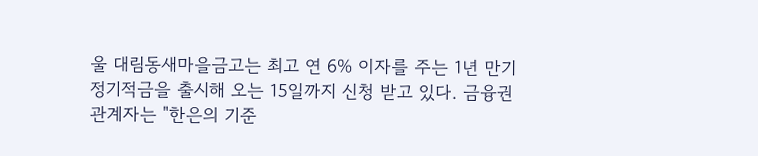울 대림동새마을금고는 최고 연 6% 이자를 주는 1년 만기 정기적금을 출시해 오는 15일까지 신청 받고 있다. 금융권 관계자는 "한은의 기준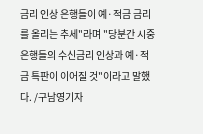금리 인상 은행들이 예·적금 금리를 올리는 추세"라며 "당분간 시중은행들의 수신금리 인상과 예·적금 특판이 이어질 것"이라고 말했다. /구남영기자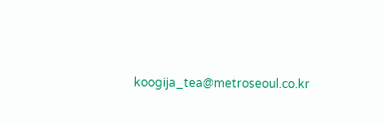koogija_tea@metroseoul.co.kr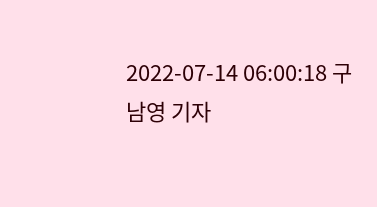2022-07-14 06:00:18 구남영 기자